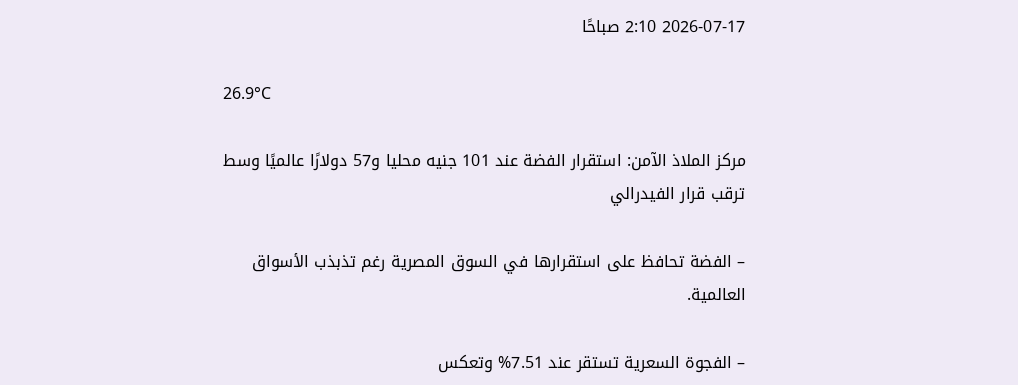2026-07-17 2:10 صباحًا

26.9°C

مركز الملاذ الآمن: استقرار الفضة عند 101 جنيه محليا و57 دولارًا عالميًا وسط ترقب قرار الفيدرالي

– الفضة تحافظ على استقرارها في السوق المصرية رغم تذبذب الأسواق العالمية.

– الفجوة السعرية تستقر عند 7.51% وتعكس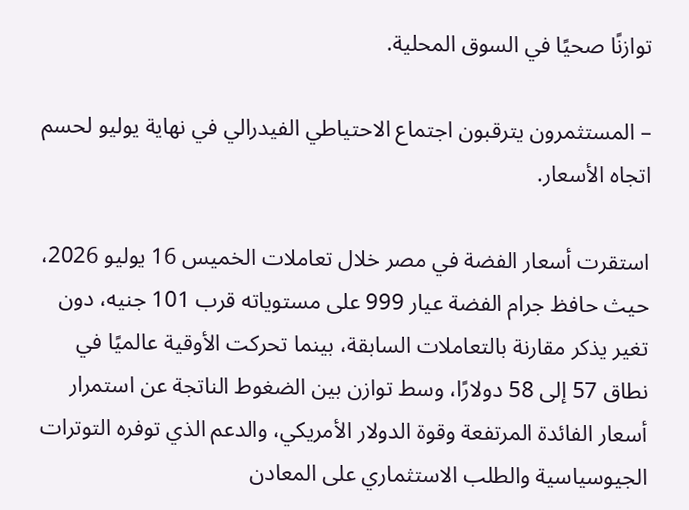توازنًا صحيًا في السوق المحلية.

– المستثمرون يترقبون اجتماع الاحتياطي الفيدرالي في نهاية يوليو لحسم اتجاه الأسعار.

استقرت أسعار الفضة في مصر خلال تعاملات الخميس 16 يوليو 2026، حيث حافظ جرام الفضة عيار 999 على مستوياته قرب 101 جنيه، دون تغير يذكر مقارنة بالتعاملات السابقة، بينما تحركت الأوقية عالميًا في نطاق 57 إلى 58 دولارًا، وسط توازن بين الضغوط الناتجة عن استمرار أسعار الفائدة المرتفعة وقوة الدولار الأمريكي، والدعم الذي توفره التوترات الجيوسياسية والطلب الاستثماري على المعادن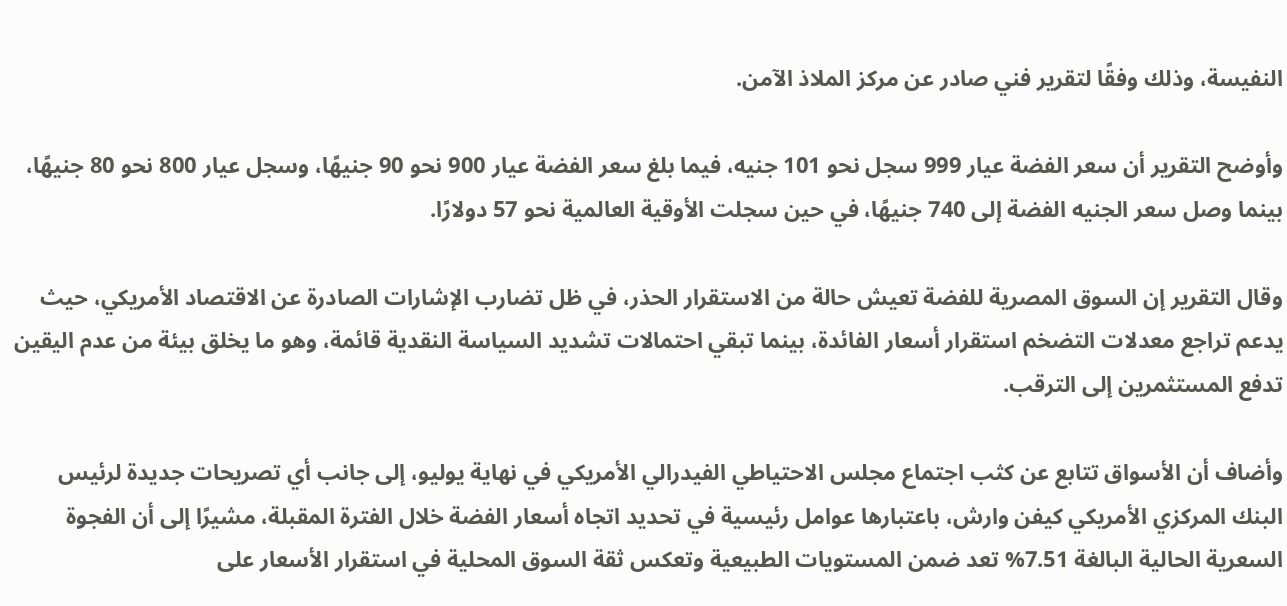النفيسة، وذلك وفقًا لتقرير فني صادر عن مركز الملاذ الآمن.

وأوضح التقرير أن سعر الفضة عيار 999 سجل نحو 101 جنيه، فيما بلغ سعر الفضة عيار 900 نحو 90 جنيهًا، وسجل عيار 800 نحو 80 جنيهًا، بينما وصل سعر الجنيه الفضة إلى 740 جنيهًا، في حين سجلت الأوقية العالمية نحو 57 دولارًا.

وقال التقرير إن السوق المصرية للفضة تعيش حالة من الاستقرار الحذر، في ظل تضارب الإشارات الصادرة عن الاقتصاد الأمريكي، حيث يدعم تراجع معدلات التضخم استقرار أسعار الفائدة، بينما تبقي احتمالات تشديد السياسة النقدية قائمة، وهو ما يخلق بيئة من عدم اليقين تدفع المستثمرين إلى الترقب.

وأضاف أن الأسواق تتابع عن كثب اجتماع مجلس الاحتياطي الفيدرالي الأمريكي في نهاية يوليو، إلى جانب أي تصريحات جديدة لرئيس البنك المركزي الأمريكي كيفن وارش، باعتبارها عوامل رئيسية في تحديد اتجاه أسعار الفضة خلال الفترة المقبلة، مشيرًا إلى أن الفجوة السعرية الحالية البالغة 7.51% تعد ضمن المستويات الطبيعية وتعكس ثقة السوق المحلية في استقرار الأسعار على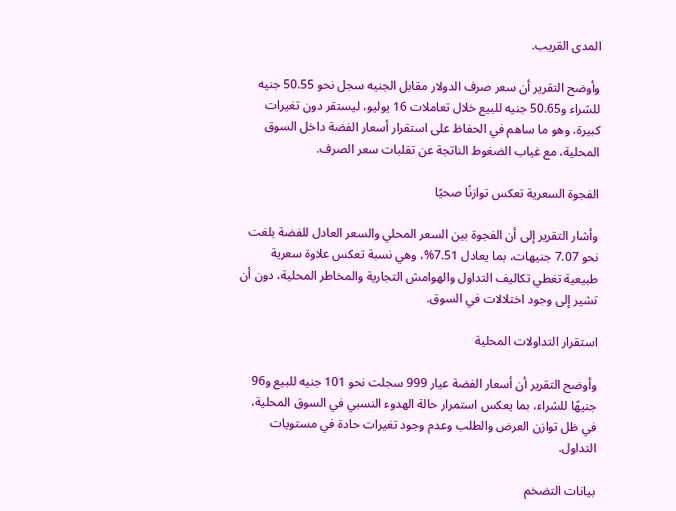المدى القريب.

وأوضح التقرير أن سعر صرف الدولار مقابل الجنيه سجل نحو 50.55 جنيه للشراء و50.65 جنيه للبيع خلال تعاملات 16 يوليو، ليستقر دون تغيرات كبيرة، وهو ما ساهم في الحفاظ على استقرار أسعار الفضة داخل السوق المحلية، مع غياب الضغوط الناتجة عن تقلبات سعر الصرف.

الفجوة السعرية تعكس توازنًا صحيًا

وأشار التقرير إلى أن الفجوة بين السعر المحلي والسعر العادل للفضة بلغت نحو 7.07 جنيهات، بما يعادل 7.51%، وهي نسبة تعكس علاوة سعرية طبيعية تغطي تكاليف التداول والهوامش التجارية والمخاطر المحلية، دون أن تشير إلى وجود اختلالات في السوق.

استقرار التداولات المحلية

وأوضح التقرير أن أسعار الفضة عيار 999 سجلت نحو 101 جنيه للبيع و96 جنيهًا للشراء، بما يعكس استمرار حالة الهدوء النسبي في السوق المحلية، في ظل توازن العرض والطلب وعدم وجود تغيرات حادة في مستويات التداول.

بيانات التضخم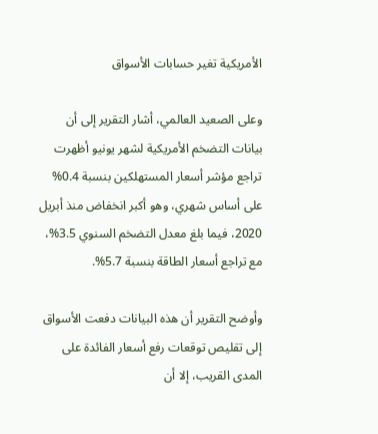الأمريكية تغير حسابات الأسواق

وعلى الصعيد العالمي، أشار التقرير إلى أن بيانات التضخم الأمريكية لشهر يونيو أظهرت تراجع مؤشر أسعار المستهلكين بنسبة 0.4% على أساس شهري، وهو أكبر انخفاض منذ أبريل 2020، فيما بلغ معدل التضخم السنوي 3.5%، مع تراجع أسعار الطاقة بنسبة 5.7%.

وأوضح التقرير أن هذه البيانات دفعت الأسواق إلى تقليص توقعات رفع أسعار الفائدة على المدى القريب، إلا أن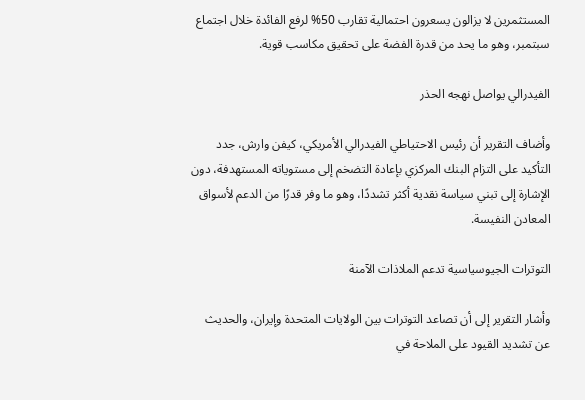المستثمرين لا يزالون يسعرون احتمالية تقارب 50% لرفع الفائدة خلال اجتماع سبتمبر، وهو ما يحد من قدرة الفضة على تحقيق مكاسب قوية.

الفيدرالي يواصل نهجه الحذر

وأضاف التقرير أن رئيس الاحتياطي الفيدرالي الأمريكي، كيفن وارش، جدد التأكيد على التزام البنك المركزي بإعادة التضخم إلى مستوياته المستهدفة، دون الإشارة إلى تبني سياسة نقدية أكثر تشددًا، وهو ما وفر قدرًا من الدعم لأسواق المعادن النفيسة.

التوترات الجيوسياسية تدعم الملاذات الآمنة

وأشار التقرير إلى أن تصاعد التوترات بين الولايات المتحدة وإيران، والحديث عن تشديد القيود على الملاحة في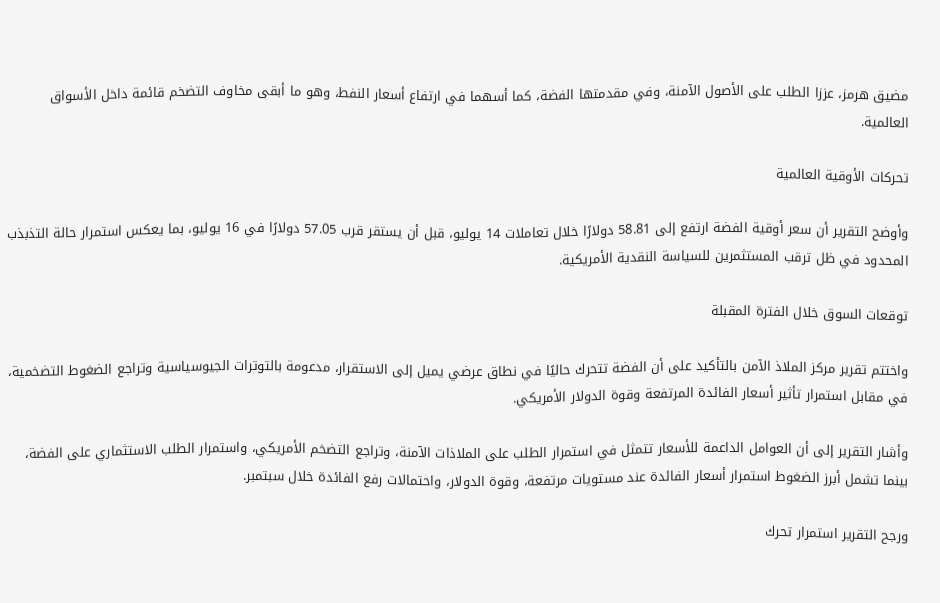مضيق هرمز، عززا الطلب على الأصول الآمنة، وفي مقدمتها الفضة، كما أسهما في ارتفاع أسعار النفط، وهو ما أبقى مخاوف التضخم قائمة داخل الأسواق العالمية.

تحركات الأوقية العالمية

وأوضح التقرير أن سعر أوقية الفضة ارتفع إلى 58.81 دولارًا خلال تعاملات 14 يوليو، قبل أن يستقر قرب 57.05 دولارًا في 16 يوليو، بما يعكس استمرار حالة التذبذب المحدود في ظل ترقب المستثمرين للسياسة النقدية الأمريكية.

توقعات السوق خلال الفترة المقبلة

واختتم تقرير مركز الملاذ الآمن بالتأكيد على أن الفضة تتحرك حاليًا في نطاق عرضي يميل إلى الاستقرار، مدعومة بالتوترات الجيوسياسية وتراجع الضغوط التضخمية، في مقابل استمرار تأثير أسعار الفائدة المرتفعة وقوة الدولار الأمريكي.

وأشار التقرير إلى أن العوامل الداعمة للأسعار تتمثل في استمرار الطلب على الملاذات الآمنة، وتراجع التضخم الأمريكي، واستمرار الطلب الاستثماري على الفضة، بينما تشمل أبرز الضغوط استمرار أسعار الفائدة عند مستويات مرتفعة، وقوة الدولار، واحتمالات رفع الفائدة خلال سبتمبر.

ورجح التقرير استمرار تحرك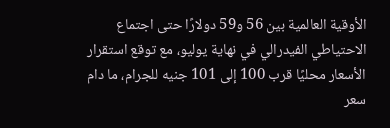الأوقية العالمية بين 56 و59 دولارًا حتى اجتماع الاحتياطي الفيدرالي في نهاية يوليو، مع توقع استقرار الأسعار محليًا قرب 100 إلى 101 جنيه للجرام، ما دام سعر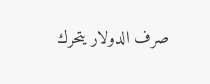صرف الدولار يتحرك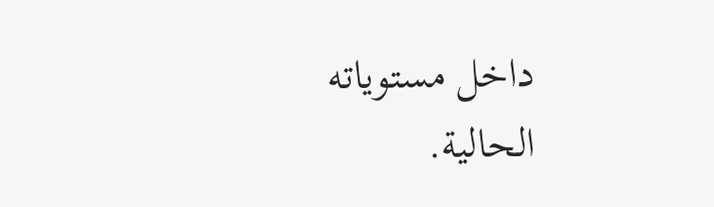داخل مستوياته الحالية.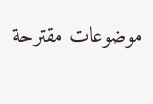موضوعات مقترحة